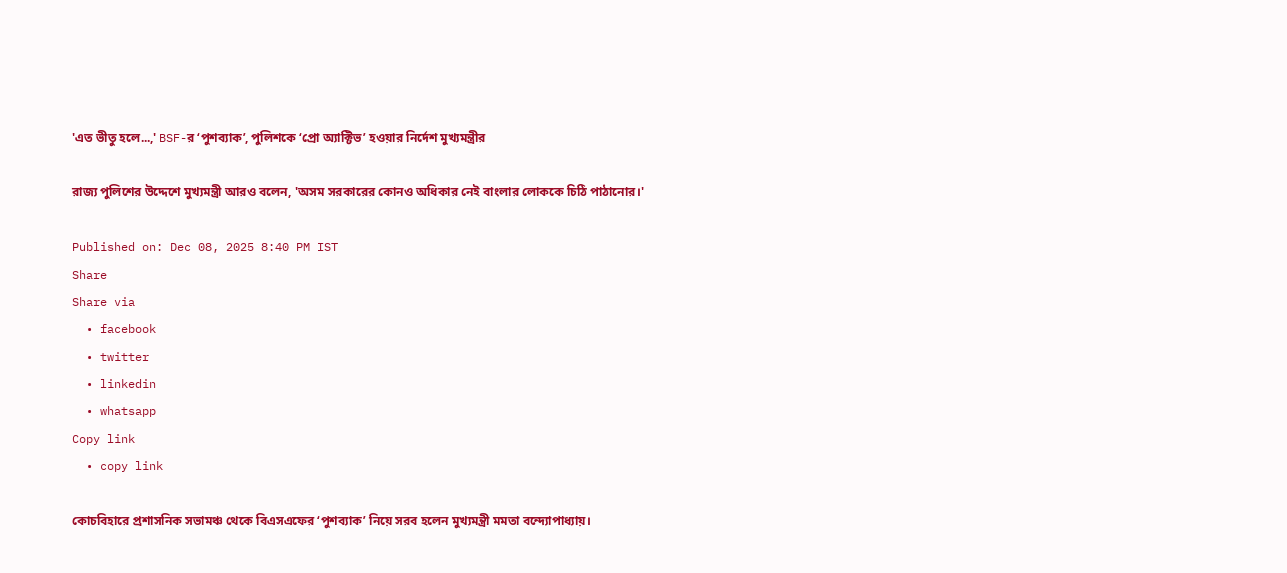'এত ভীতু হলে...,' BSF-র ‘পুশব্যাক’, পুলিশকে ‘প্রো অ্যাক্টিভ’ হওয়ার নির্দেশ মুখ্যমন্ত্রীর

রাজ্য পুলিশের উদ্দেশে মুখ্যমন্ত্রী আরও বলেন, 'অসম সরকারের কোনও অধিকার নেই বাংলার লোককে চিঠি পাঠানোর।'

Published on: Dec 08, 2025 8:40 PM IST
Share
Share via
  • facebook
  • twitter
  • linkedin
  • whatsapp
Copy link
  • copy link

কোচবিহারে প্রশাসনিক সভামঞ্চ থেকে বিএসএফের ‘পুশব্যাক’ নিয়ে সরব হলেন মুখ্যমন্ত্রী মমতা বন্দ্যোপাধ্যায়।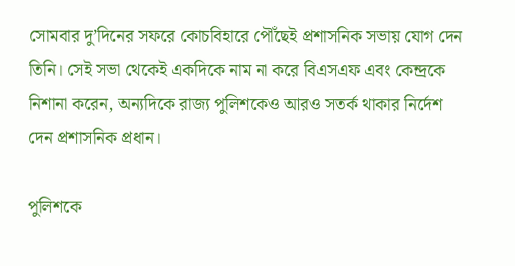সোমবার দু’দিনের সফরে কোচবিহারে পৌঁছেই প্রশাসনিক সভায় যোগ দেন তিনি। সেই সভা থেকেই একদিকে নাম না করে বিএসএফ এবং কেন্দ্রকে নিশানা করেন, অন্যদিকে রাজ্য পুলিশকেও আরও সতর্ক থাকার নির্দেশ দেন প্রশাসনিক প্রধান।

পুলিশকে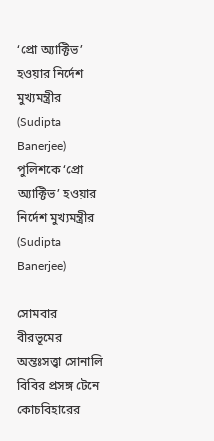‘প্রো অ্যাক্টিভ’ হওয়ার নির্দেশ মুখ্যমন্ত্রীর (Sudipta Banerjee)
পুলিশকে ‘প্রো অ্যাক্টিভ’ হওয়ার নির্দেশ মুখ্যমন্ত্রীর (Sudipta Banerjee)

সোমবার বীরভূমের অন্তঃসত্ত্বা সোনালি বিবির প্রসঙ্গ টেনে কোচবিহারের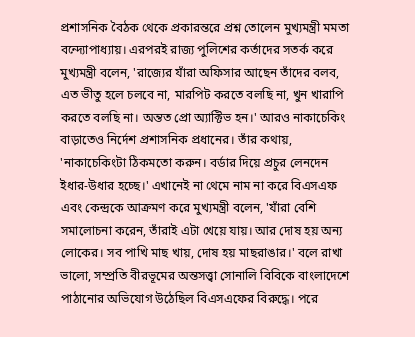প্রশাসনিক বৈঠক থেকে প্রকারন্তরে প্রশ্ন তোলেন মুখ্যমন্ত্রী মমতা বন্দ্যোপাধ্যায়। এরপরই রাজ্য পুলিশের কর্তাদের সতর্ক করে মুখ্যমন্ত্রী বলেন, 'রাজ্যের যাঁরা অফিসার আছেন তাঁদের বলব, এত ভীতু হলে চলবে না, মারপিট করতে বলছি না, খুন খারাপি করতে বলছি না। অন্তত প্রো অ্যাক্টিভ হন।' আরও নাকাচেকিং বাড়াতেও নির্দেশ প্রশাসনিক প্রধানের। তাঁর কথায়, 'নাকাচেকিংটা ঠিকমতো করুন। বর্ডার দিয়ে প্রচুর লেনদেন ইধার-উধার হচ্ছে।' এখানেই না থেমে নাম না করে বিএসএফ এবং কেন্দ্রকে আক্রমণ করে মুখ্যমন্ত্রী বলেন, 'যাঁরা বেশি সমালোচনা করেন, তাঁরাই এটা খেয়ে যায়। আর দোষ হয় অন্য লোকের। সব পাখি মাছ খায়, দোষ হয় মাছরাঙার।' বলে রাখা ভালো, সম্প্রতি বীরভূমের অন্তসত্ত্বা সোনালি বিবিকে বাংলাদেশে পাঠানোর অভিযোগ উঠেছিল বিএসএফের বিরুদ্ধে। পরে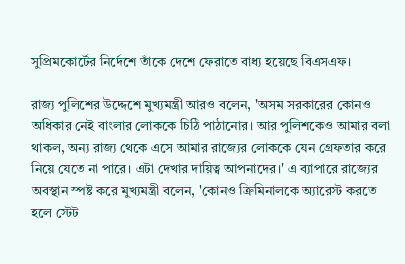সুপ্রিমকোর্টের নির্দেশে তাঁকে দেশে ফেরাতে বাধ্য হয়েছে বিএসএফ।

রাজ্য পুলিশের উদ্দেশে মুখ্যমন্ত্রী আরও বলেন, 'অসম সরকারের কোনও অধিকার নেই বাংলার লোককে চিঠি পাঠানোর। আর পুলিশকেও আমার বলা থাকল, অন্য রাজ্য থেকে এসে আমার রাজ্যের লোককে যেন গ্রেফতার করে নিয়ে যেতে না পারে। এটা দেখার দায়িত্ব আপনাদের।' এ ব্যাপারে রাজ্যের অবস্থান স্পষ্ট করে মুখ্যমন্ত্রী বলেন, 'কোনও ক্রিমিনালকে অ্যারেস্ট করতে হলে স্টেট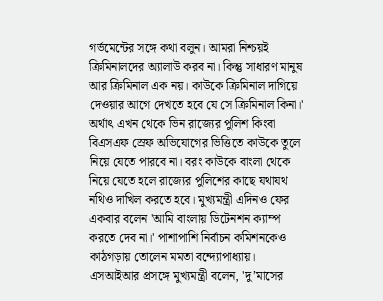গর্ভমেন্টের সঙ্গে কথা বলুন। আমরা নিশ্চয়ই ক্রিমিনালদের অ্যালাউ করব না। কিন্তু সাধারণ মানুষ আর ক্রিমিনাল এক নয়। কাউকে ক্রিমিনাল দাগিয়ে দেওয়ার আগে দেখতে হবে যে সে ক্রিমিনাল কিনা।' অর্থাৎ এখন থেকে ভিন রাজ্যের পুলিশ কিংবা বিএসএফ স্রেফ অভিযোগের ভিত্তিতে কাউকে তুলে নিয়ে যেতে পারবে না। বরং কাউকে বাংলা থেকে নিয়ে যেতে হলে রাজ্যের পুলিশের কাছে যথাযথ নথিও দাখিল করতে হবে। মুখ্যমন্ত্রী এদিনও ফের একবার বলেন 'আমি বাংলায় ডিটেনশন ক্যাম্প করতে দেব না।' পাশাপাশি নির্বাচন কমিশনকেও কাঠগড়ায় তোলেন মমতা বন্দ্যোপাধ্যায়। এসআইআর প্রসঙ্গে মুখ্যমন্ত্রী বলেন, 'দু’মাসের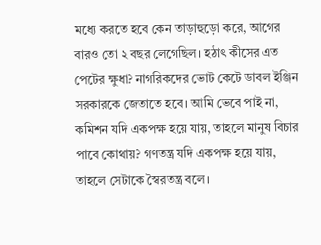মধ্যে করতে হবে কেন তাড়াহুড়ো করে, আগের বারও তো ২ বছর লেগেছিল। হঠাৎ কীসের এত পেটের ক্ষুধা? নাগরিকদের ভোট কেটে ডাবল ইঞ্জিন সরকারকে জেতাতে হবে। আমি ভেবে পাই না, কমিশন যদি একপক্ষ হয়ে যায়, তাহলে মানুষ বিচার পাবে কোথায়? গণতন্ত্র যদি একপক্ষ হয়ে যায়, তাহলে সেটাকে স্বৈরতন্ত্র বলে।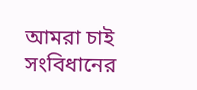আমরা চাই সংবিধানের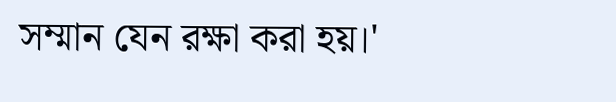সম্মান যেন রক্ষা করা হয়।'